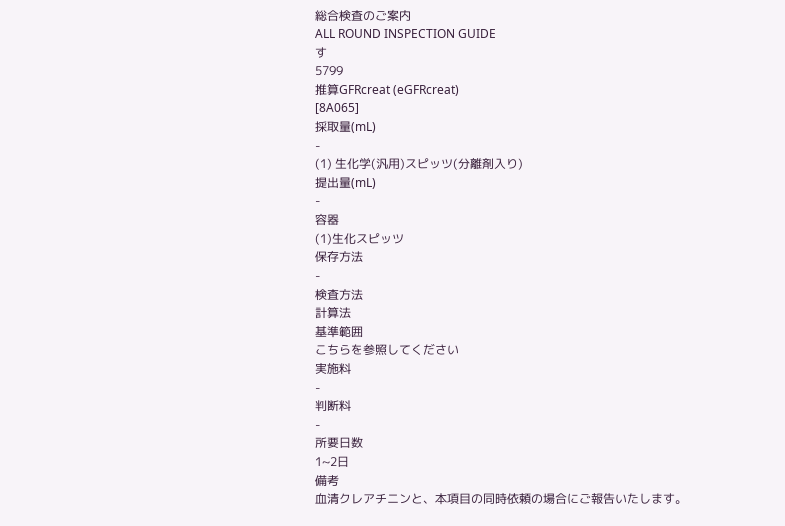総合検査のご案内
ALL ROUND INSPECTION GUIDE
す
5799
推算GFRcreat (eGFRcreat)
[8A065]
採取量(mL)
-
(1) 生化学(汎用)スピッツ(分離剤入り)
提出量(mL)
-
容器
(1)生化スピッツ
保存方法
-
検査方法
計算法
基準範囲
こちらを参照してください
実施料
-
判断料
-
所要日数
1~2日
備考
血清クレアチニンと、本項目の同時依頼の場合にご報告いたします。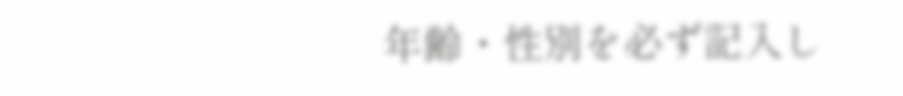年齢・性別を必ず記入し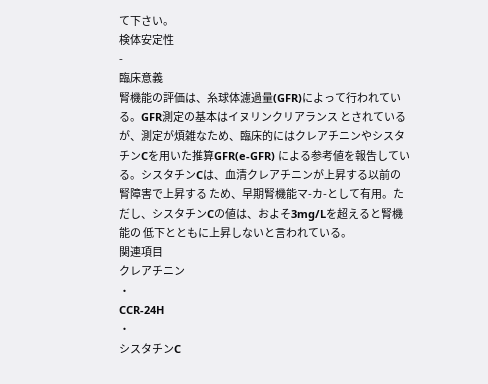て下さい。
検体安定性
-
臨床意義
腎機能の評価は、糸球体濾過量(GFR)によって行われている。GFR測定の基本はイヌリンクリアランス とされているが、測定が煩雑なため、臨床的にはクレアチニンやシスタチンCを用いた推算GFR(e-GFR) による参考値を報告している。シスタチンCは、血清クレアチニンが上昇する以前の腎障害で上昇する ため、早期腎機能マ-カ-として有用。ただし、シスタチンCの値は、およそ3mg/Lを超えると腎機能の 低下とともに上昇しないと言われている。
関連項目
クレアチニン
・
CCR-24H
・
シスタチンC